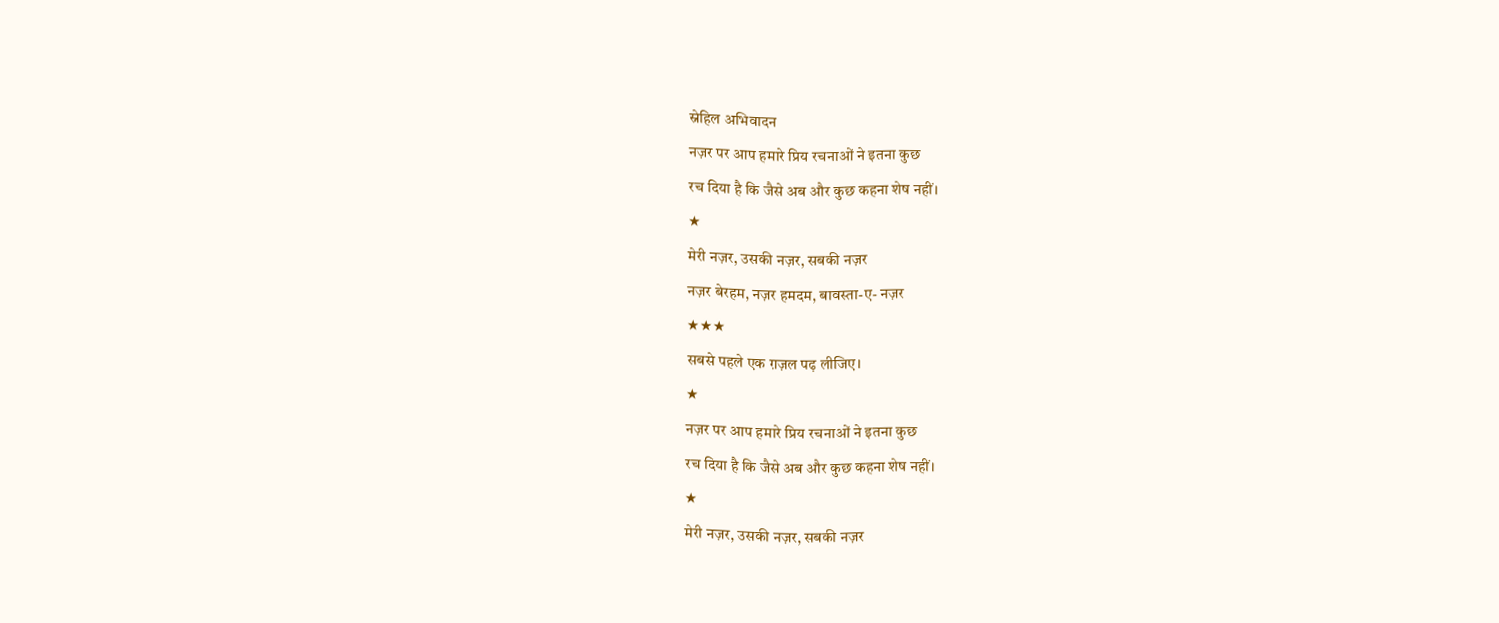स्नेहिल अभिवादन
नज़र पर आप हमारे प्रिय रचनाओं ने इतना कुछ
रच दिया है कि जैसे अब और कुछ कहना शेष नहीं।
★
मेरी नज़र, उसकी नज़र, सबकी नज़र
नज़र बेरहम, नज़र हमदम, बावस्ता-ए- नज़र
★★★
सबसे पहले एक ग़ज़ल पढ़ लीजिए।
★
नज़र पर आप हमारे प्रिय रचनाओं ने इतना कुछ
रच दिया है कि जैसे अब और कुछ कहना शेष नहीं।
★
मेरी नज़र, उसकी नज़र, सबकी नज़र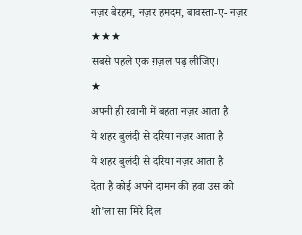नज़र बेरहम, नज़र हमदम, बावस्ता-ए- नज़र
★★★
सबसे पहले एक ग़ज़ल पढ़ लीजिए।
★
अपनी ही रवानी में बहता नज़र आता है
ये शहर बुलंदी से दरिया नज़र आता है
ये शहर बुलंदी से दरिया नज़र आता है
देता है कोई अपने दामन की हवा उस को
शो'ला सा मिरे दिल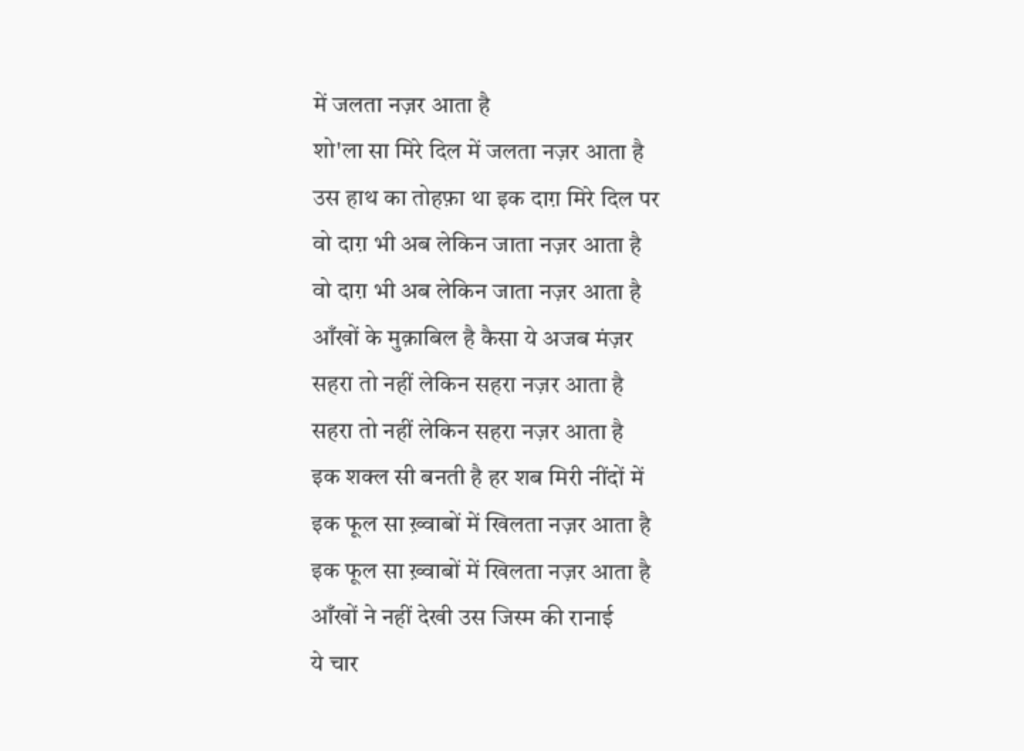में जलता नज़र आता है
शो'ला सा मिरे दिल में जलता नज़र आता है
उस हाथ का तोहफ़ा था इक दाग़ मिरे दिल पर
वो दाग़ भी अब लेकिन जाता नज़र आता है
वो दाग़ भी अब लेकिन जाता नज़र आता है
आँखों के मुक़ाबिल है कैसा ये अजब मंज़र
सहरा तो नहीं लेकिन सहरा नज़र आता है
सहरा तो नहीं लेकिन सहरा नज़र आता है
इक शक्ल सी बनती है हर शब मिरी नींदों में
इक फूल सा ख़्वाबों में खिलता नज़र आता है
इक फूल सा ख़्वाबों में खिलता नज़र आता है
आँखों ने नहीं देखी उस जिस्म की रानाई
ये चार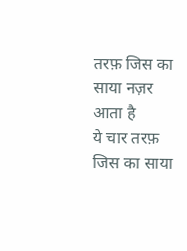तरफ़ जिस का साया नज़र आता है
ये चार तरफ़ जिस का साया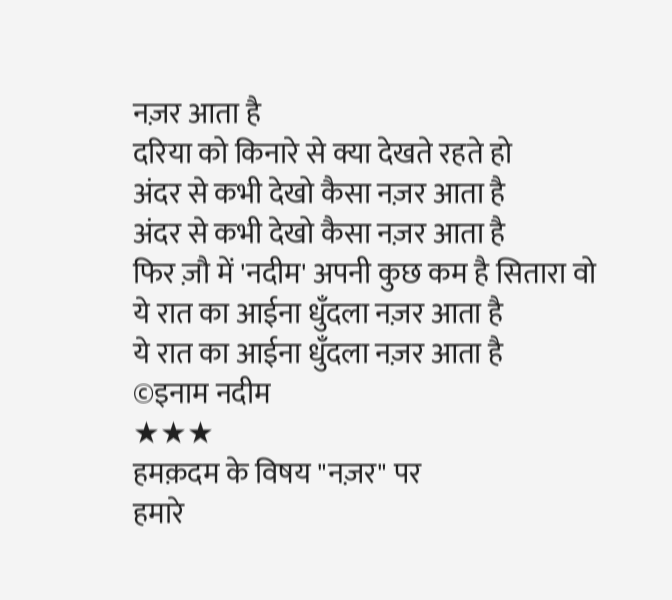नज़र आता है
दरिया को किनारे से क्या देखते रहते हो
अंदर से कभी देखो कैसा नज़र आता है
अंदर से कभी देखो कैसा नज़र आता है
फिर ज़ौ में 'नदीम' अपनी कुछ कम है सितारा वो
ये रात का आईना धुँदला नज़र आता है
ये रात का आईना धुँदला नज़र आता है
©इनाम नदीम
★★★
हमक़दम के विषय "नज़र" पर
हमारे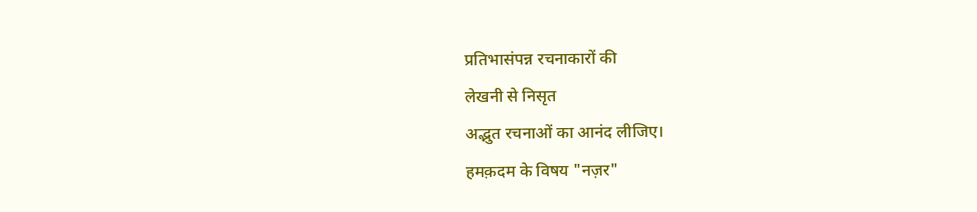प्रतिभासंपन्न रचनाकारों की
लेखनी से निसृत
अद्भुत रचनाओं का आनंद लीजिए।
हमक़दम के विषय "नज़र"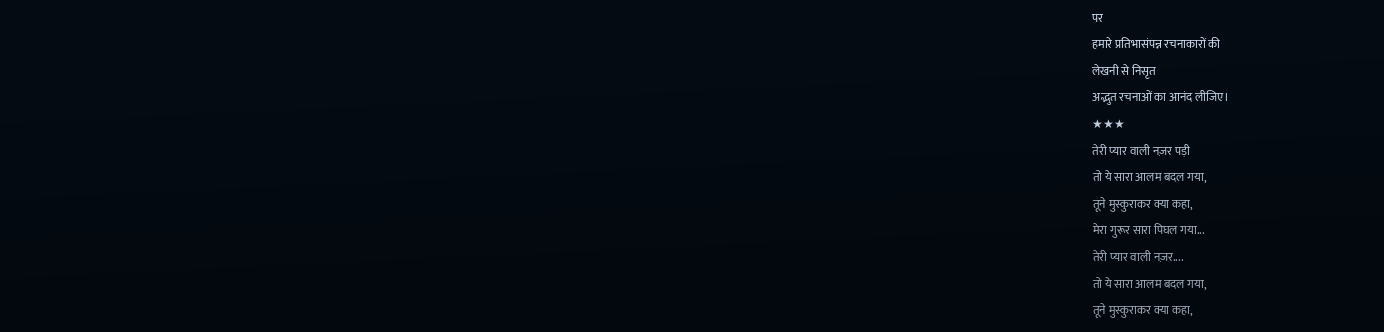पर
हमारे प्रतिभासंपन्न रचनाकारों की
लेखनी से निसृत
अद्भुत रचनाओं का आनंद लीजिए।
★★★
तेरी प्यार वाली नज़र पड़ी
तो ये सारा आलम बदल गया,
तूने मुस्कुराकर क्या कहा,
मेरा गुरूर सारा पिघल गया...
तेरी प्यार वाली नज़र....
तो ये सारा आलम बदल गया,
तूने मुस्कुराकर क्या कहा,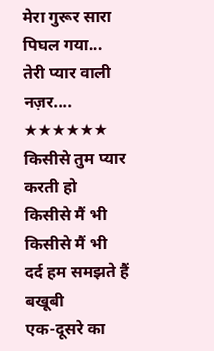मेरा गुरूर सारा पिघल गया...
तेरी प्यार वाली नज़र....
★★★★★★
किसीसे तुम प्यार करती हो
किसीसे मैं भी
किसीसे मैं भी
दर्द हम समझते हैं
बखूबी
एक-दूसरे का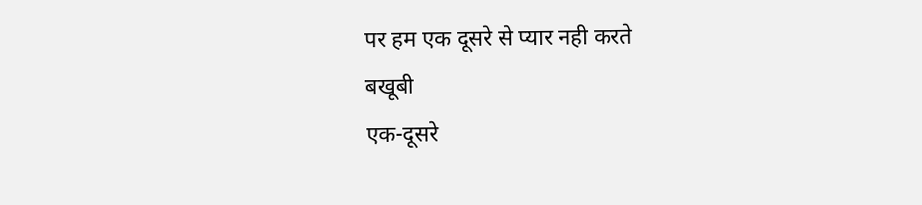पर हम एक दूसरे से प्यार नही करते
बखूबी
एक-दूसरे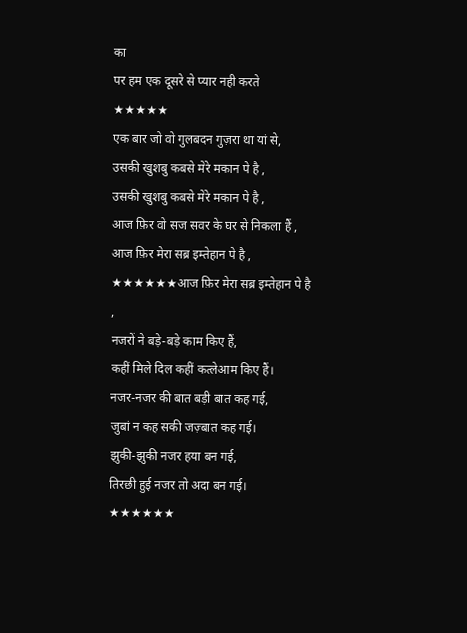का
पर हम एक दूसरे से प्यार नही करते
★★★★★
एक बार जो वो गुलबदन गुज़रा था यां से,
उसकी खुशबु कबसे मेरे मकान पे है ,
उसकी खुशबु कबसे मेरे मकान पे है ,
आज फ़िर वो सज सवर के घर से निकला हैं ,
आज फ़िर मेरा सब्र इम्तेहान पे है ,
★★★★★★आज फ़िर मेरा सब्र इम्तेहान पे है ,
नजरों ने बड़े-बड़े काम किए हैं,
कहीं मिले दिल कहीं कत्लेआम किए हैं।
नजर-नजर की बात बड़ी बात कह गई,
जुबां न कह सकी जज़्बात कह गई।
झुकी-झुकी नजर हया बन गई,
तिरछी हुई नजर तो अदा बन गई।
★★★★★★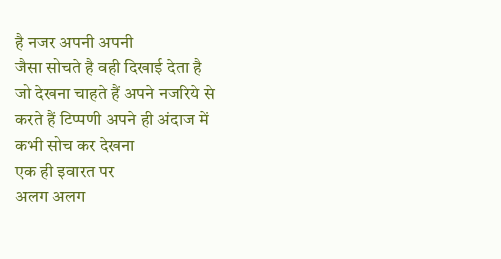है नजर अपनी अपनी
जैसा सोचते है वही दिखाई देता है
जो देखना चाहते हैं अपने नजरिये से
करते हैं टिप्पणी अपने ही अंदाज में
कभी सोच कर देखना
एक ही इवारत पर
अलग अलग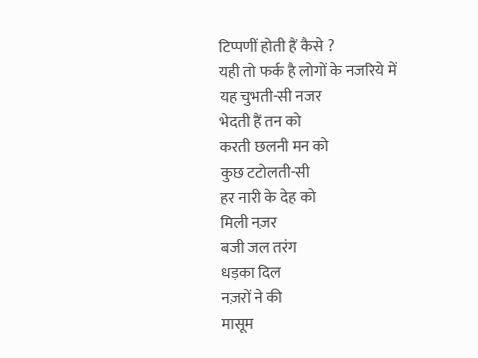टिप्पणीं होती हैं कैसे ?
यही तो फर्क है लोगों के नजरिये में
यह चुभती-सी नजर
भेदती हैं तन को
करती छलनी मन को
कुछ टटोलती-सी
हर नारी के देह को
मिली नज़र
बजी जल तरंग
धड़का दिल
नज़रों ने की
मासूम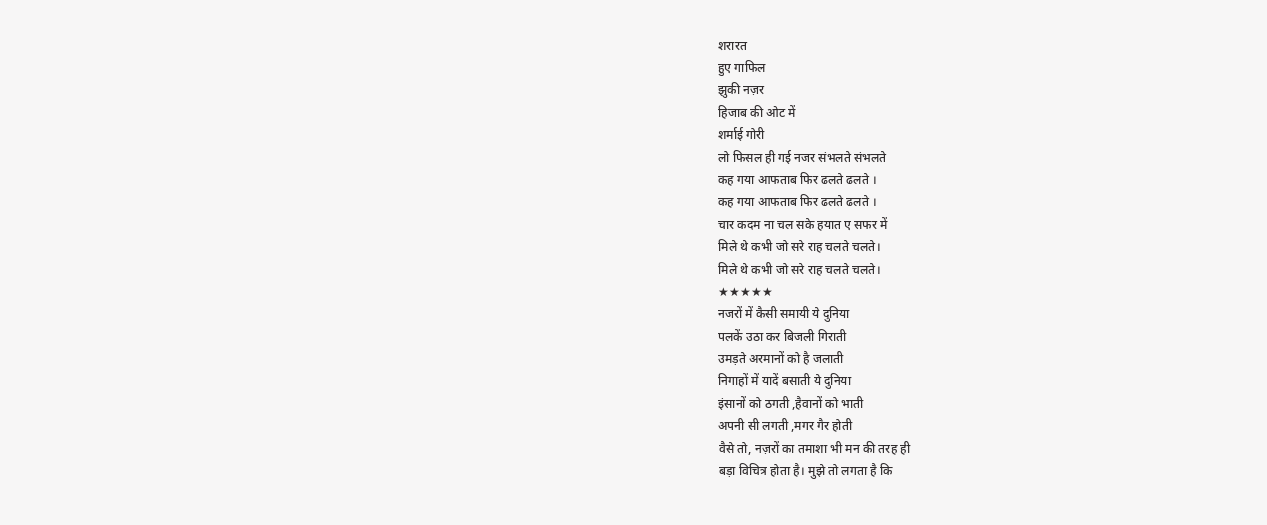शरारत
हुए गाफिल
झुकी नज़र
हिजाब की ओट में
शर्माई गोरी
लो फिसल ही गई नजर संभलते संभलते
कह गया आफताब फिर ढलते ढलते ।
कह गया आफताब फिर ढलते ढलते ।
चार कदम ना चल सके हयात ए सफर में
मिले थे कभी जो सरे राह चलते चलते।
मिले थे कभी जो सरे राह चलते चलते।
★★★★★
नजरों में कैसी समायी ये दुनिया
पलकें उठा कर बिजली गिराती
उमड़ते अरमानों को है जलाती
निगाहों में यादें बसाती ये दुनिया
इंसानों को ठगती ,हैवानों को भाती
अपनी सी लगती ,मगर गैर होती
वैसे तो, नज़रों का तमाशा भी मन की तरह ही
बड़ा विचित्र होता है। मुझे तो लगता है कि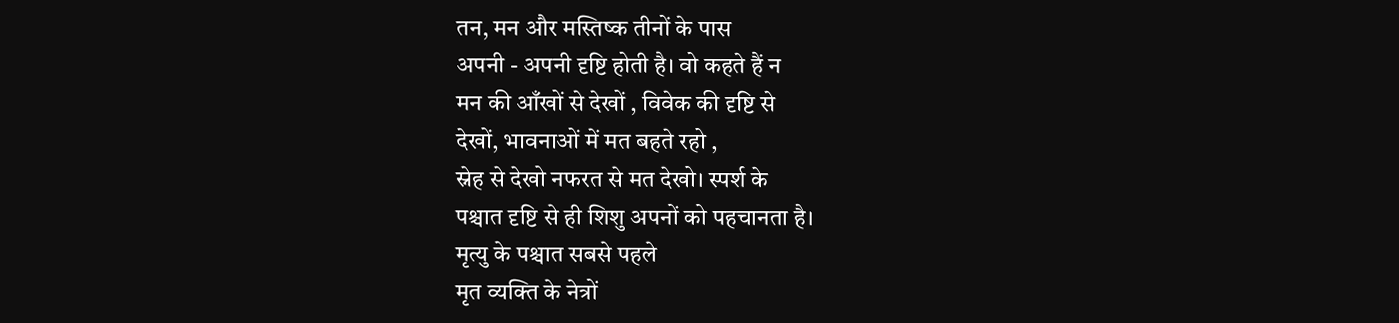तन, मन और मस्तिष्क तीनों के पास
अपनी - अपनी दृष्टि होती है। वो कहते हैं न
मन की आँखों से देखों , विवेक की दृष्टि से
देखों, भावनाओं में मत बहते रहो ,
स्नेह से देखो नफरत से मत देखो। स्पर्श के
पश्चात दृष्टि से ही शिशु अपनों को पहचानता है।
मृत्यु के पश्चात सबसे पहले
मृत व्यक्ति के नेत्रों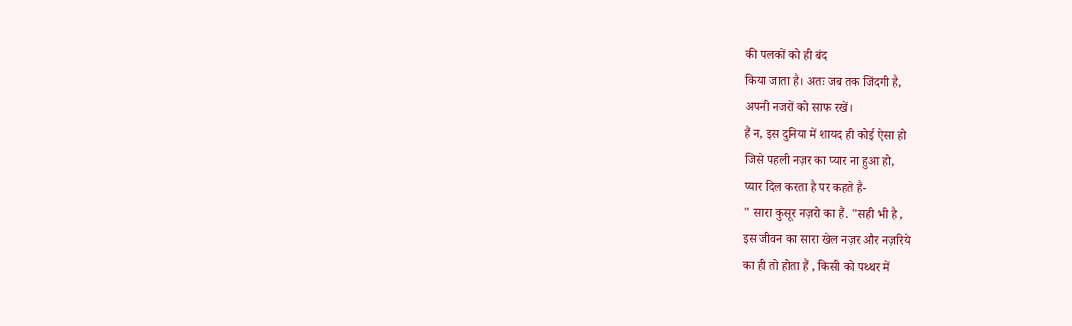की पलकों को ही बंद
किया जाता है। अतः जब तक जिंदगी है,
अपनी नजरों को साफ रखें।
हैं न, इस दुनिया में शायद ही कोई ऐसा हो
जिसे पहली नज़र का प्यार ना हुआ हो,
प्यार दिल करता है पर कहते है-
" सारा कुसूर नज़रो का हैं. "सही भी है ,
इस जीवन का सारा खेल नज़र और नज़रिये
का ही तो होता हैं , किसी को पथ्थर में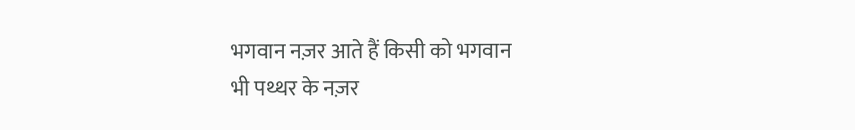भगवान नज़र आते हैं किसी को भगवान
भी पथ्थर के नज़र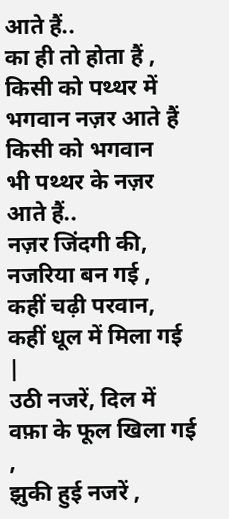आते हैं..
का ही तो होता हैं , किसी को पथ्थर में
भगवान नज़र आते हैं किसी को भगवान
भी पथ्थर के नज़र आते हैं..
नज़र जिंदगी की, नजरिया बन गई ,
कहीं चढ़ी परवान, कहीं धूल में मिला गई |
उठी नजरें, दिल में वफ़ा के फूल खिला गई ,
झुकी हुई नजरें ,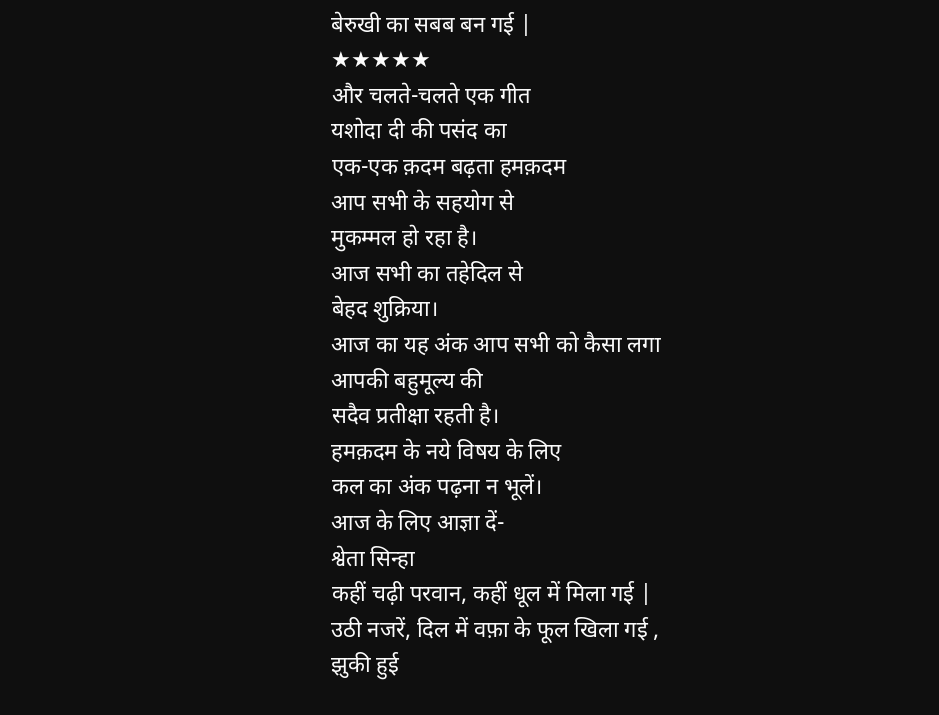बेरुखी का सबब बन गई |
★★★★★
और चलते-चलते एक गीत
यशोदा दी की पसंद का
एक-एक क़दम बढ़ता हमक़दम
आप सभी के सहयोग से
मुकम्मल हो रहा है।
आज सभी का तहेदिल से
बेहद शुक्रिया।
आज का यह अंक आप सभी को कैसा लगा
आपकी बहुमूल्य की
सदैव प्रतीक्षा रहती है।
हमक़दम के नये विषय के लिए
कल का अंक पढ़ना न भूलें।
आज के लिए आज्ञा दें-
श्वेता सिन्हा
कहीं चढ़ी परवान, कहीं धूल में मिला गई |
उठी नजरें, दिल में वफ़ा के फूल खिला गई ,
झुकी हुई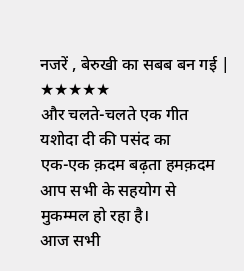नजरें , बेरुखी का सबब बन गई |
★★★★★
और चलते-चलते एक गीत
यशोदा दी की पसंद का
एक-एक क़दम बढ़ता हमक़दम
आप सभी के सहयोग से
मुकम्मल हो रहा है।
आज सभी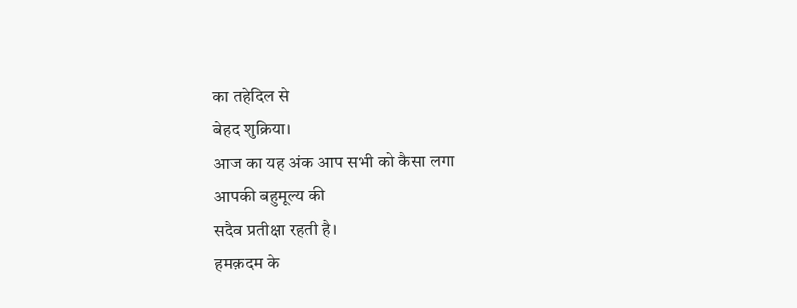का तहेदिल से
बेहद शुक्रिया।
आज का यह अंक आप सभी को कैसा लगा
आपकी बहुमूल्य की
सदैव प्रतीक्षा रहती है।
हमक़दम के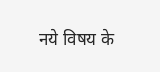नये विषय के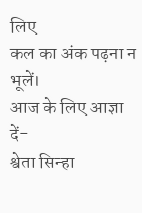लिए
कल का अंक पढ़ना न भूलें।
आज के लिए आज्ञा दें-
श्वेता सिन्हा